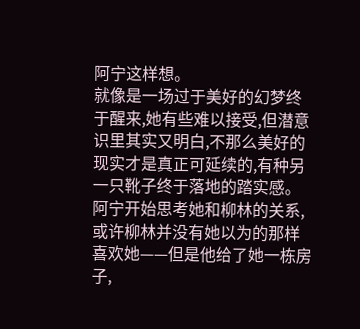阿宁这样想。
就像是一场过于美好的幻梦终于醒来,她有些难以接受,但潜意识里其实又明白,不那么美好的现实才是真正可延续的,有种另一只靴子终于落地的踏实感。
阿宁开始思考她和柳林的关系,或许柳林并没有她以为的那样喜欢她——但是他给了她一栋房子,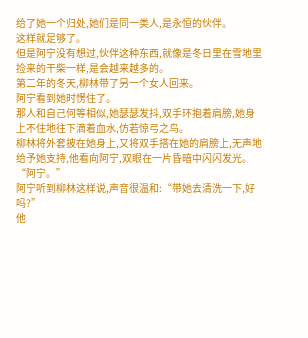给了她一个归处,她们是同一类人,是永恒的伙伴。
这样就足够了。
但是阿宁没有想过,伙伴这种东西,就像是冬日里在雪地里捡来的干柴一样,是会越来越多的。
第二年的冬天,柳林带了另一个女人回来。
阿宁看到她时愣住了。
那人和自己何等相似,她瑟瑟发抖,双手环抱着肩膀,她身上不住地往下滴着血水,仿若惊弓之鸟。
柳林将外套披在她身上,又将双手搭在她的肩膀上,无声地给予她支持,他看向阿宁,双眼在一片昏暗中闪闪发光。
“阿宁。”
阿宁听到柳林这样说,声音很温和:“带她去清洗一下,好吗?”
他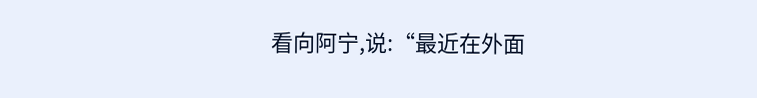看向阿宁,说:“最近在外面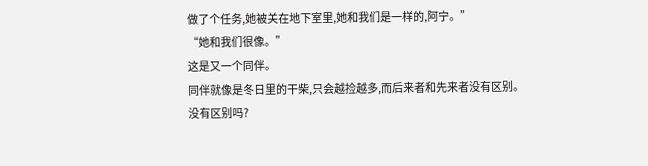做了个任务,她被关在地下室里,她和我们是一样的,阿宁。”
“她和我们很像。”
这是又一个同伴。
同伴就像是冬日里的干柴,只会越捡越多,而后来者和先来者没有区别。
没有区别吗?